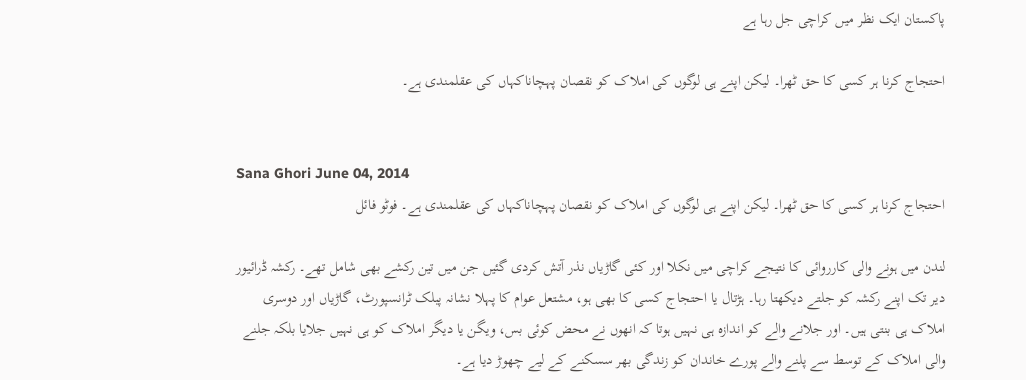پاکستان ایک نظر میں کراچی جل رہا ہے

احتجاج کرنا ہر کسی کا حق ٹھرا۔ لیکن اپنے ہی لوگوں کی املاک کو نقصان پہچاناکہاں کی عقلمندی ہے۔


Sana Ghori June 04, 2014
احتجاج کرنا ہر کسی کا حق ٹھرا۔ لیکن اپنے ہی لوگوں کی املاک کو نقصان پہچاناکہاں کی عقلمندی ہے۔ فوٹو فائل

لندن میں ہونے والی کارروائی کا نتیجے کراچی میں نکلا اور کئی گاڑیاں نذر آتش کردی گئیں جن میں تین رکشے بھی شامل تھے۔ رکشہ ڈرائیور دیر تک اپنے رکشہ کو جلتے دیکھتا رہا۔ ہڑتال یا احتجاج کسی کا بھی ہو، مشتعل عوام کا پہلا نشانہ پبلک ٹرانسپورٹ، گاڑیاں اور دوسری املاک ہی بنتی ہیں۔ اور جلانے والے کو اندازہ ہی نہیں ہوتا کہ انھوں نے محض کوئی بس، ویگن یا دیگر املاک کو ہی نہیں جلایا بلکہ جلنے والی املاک کے توسط سے پلنے والے پورے خاندان کو زندگی بھر سسکنے کے لیے چھوڑ دیا ہے۔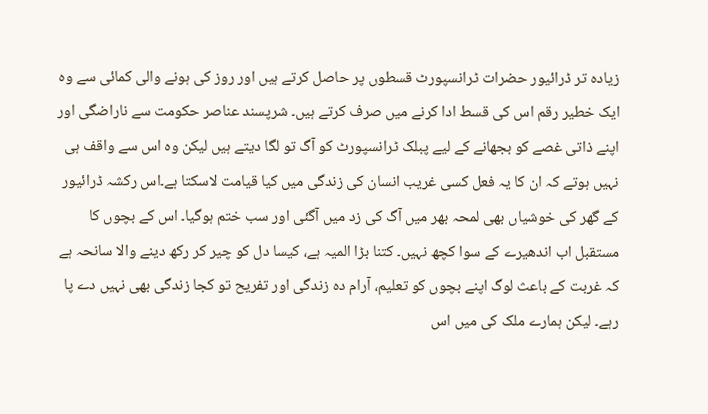زیادہ تر ڈرائیور حضرات ٹرانسپورٹ قسطوں پر حاصل کرتے ہیں اور روز کی ہونے والی کمائی سے وہ ایک خطیر رقم اس کی قسط ادا کرنے میں صرف کرتے ہیں۔ شرپسند عناصر حکومت سے ناراضگی اور اپنے ذاتی غصے کو بجھانے کے لیے پبلک ٹرانسپورٹ کو آگ تو لگا دیتے ہیں لیکن وہ اس سے واقف ہی نہیں ہوتے کہ ان کا یہ فعل کسی غریب انسان کی زندگی میں کیا قیامت لاسکتا ہے۔اس رکشہ ڈرائیور کے گھر کی خوشیاں بھی لمحہ بھر میں آگ کی زد میں آگئی اور سب ختم ہوگیا۔ اس کے بچوں کا مستقبل اب اندھیرے کے سوا کچھ نہیں۔ کتنا بڑا المیہ ہے، کیسا دل کو چیر کر رکھ دینے والا سانحہ ہے کہ غربت کے باعث لوگ اپنے بچوں کو تعلیم، آرام دہ زندگی اور تفریح تو کجا زندگی بھی نہیں دے پا رہے۔ لیکن ہمارے ملک کی میں اس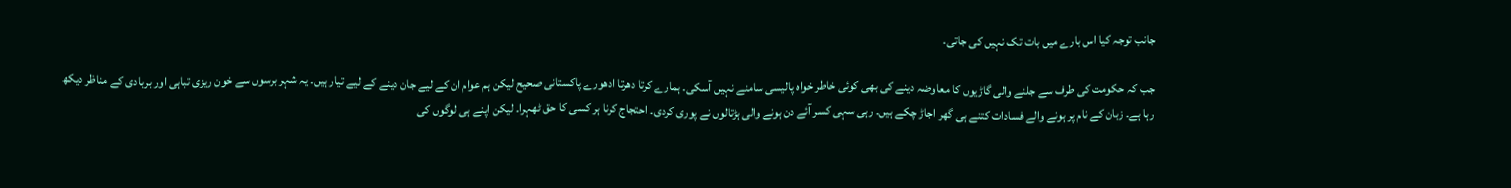جانب توجہ کیا اس بارے میں بات تک نہیں کی جاتی۔

جب کہ حکومت کی طرف سے جلنے والی گاڑیوں کا معاوضہ دینے کی بھی کوئی خاطر خواہ پالیسی سامنے نہیں آسکی۔ ہمارے کرتا دھرتا ادھورے پاکستانی صحیح لیکن ہم عوام ان کے لیے جان دینے کے لیے تیار ہیں۔ یہ شہر برسوں سے خون ریزی تباہی اور بربادی کے مناظر دیکھ رہا ہے۔ زبان کے نام پر ہونے والے فسادات کتنے ہی گھر اجاڑ چکے ہیں۔ رہی سہی کسر آئے دن ہونے والی ہڑتالوں نے پوری کردی۔ احتجاج کرنا ہر کسی کا حق ٹھہرا۔ لیکن اپنے ہی لوگوں کی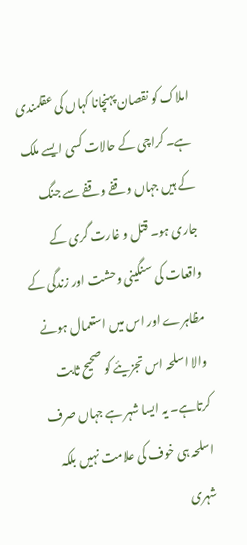املاک کو نقصان پہنچانا کہاں کی عقلمندی ہے۔ کراچی کے حالات کسی ایسے ملک کے ہیں جہاں وقفے وقفے سے جنگ جاری ہو۔ قتل و غارت گری کے واقعات کی سنگینی وحشت اور زندگی کے مظاہرے اور اس میں استعمال ہونے والا اسلحہ اس تجزیئے کو صحیح ثابت کرتاہے۔ یہ ایسا شہر ہے جہاں صرف اسلحہ ہی خوف کی علامت نہیں بلکہ شہری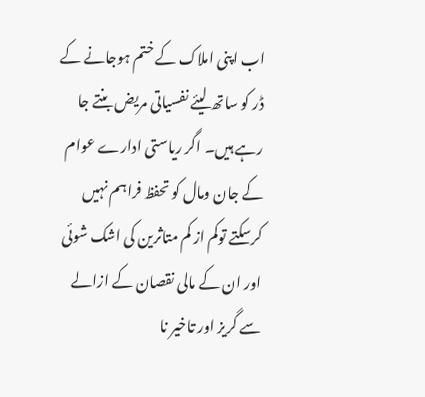اب اپنی املاک کے ختم ہوجانے کے ڈر کو ساتھ لیئے نفسیاتی مریض بنتے جا رہے ہیں۔ اگر ریاستی ادارے عوام کے جان ومال کو تحفظ فراہم نہیں کرسکتے توکم از کم متاثرین کی اشک شوئی اور ان کے مالی نقصان کے ازالے سے گریز اور تاخیر نا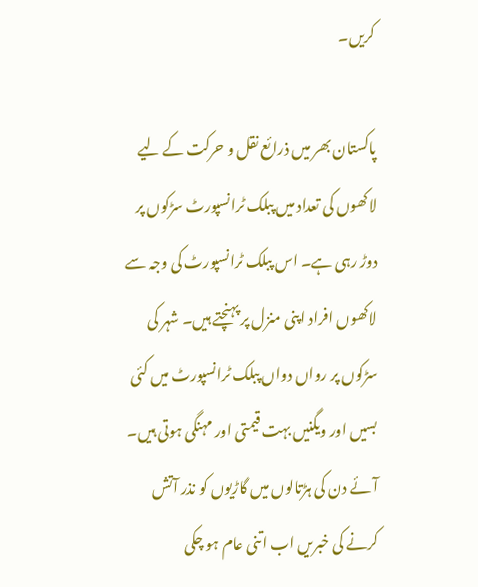کریں۔

پاکستان بھر میں ذرائع نقل و حرکت کے لیے لاکھوں کی تعداد میں پبلک ٹرانسپورٹ سڑکوں پر دوڑ رہی ہے۔ اس پبلک ٹرانسپورٹ کی وجہ سے لاکھوں افراد اپنی منزل پر پہنچتے ہیں۔ شہر کی سڑکوں پر رواں دواں پبلک ٹرانسپورٹ میں کئی بسیں اور ویگنیں بہت قیمتی اور مہنگی ہوتی ہیں۔ آئے دن کی ہڑتالوں میں گاڑیوں کو نذر آتش کرنے کی خبریں اب اتنی عام ہو چکی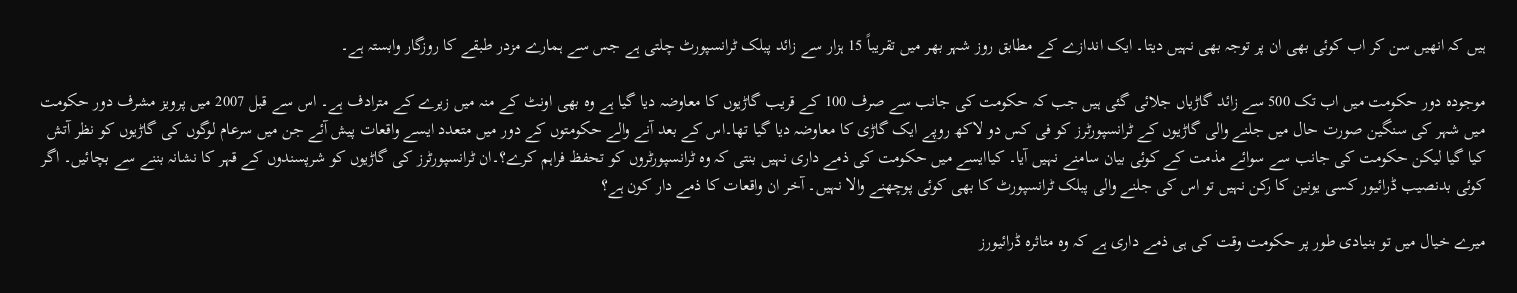ہیں کہ انھیں سن کر اب کوئی بھی ان پر توجہ بھی نہیں دیتا۔ ایک اندازے کے مطابق روز شہر بھر میں تقریباً 15 ہزار سے زائد پبلک ٹرانسپورٹ چلتی ہے جس سے ہمارے مزدر طبقے کا روزگار وابستہ ہے۔

موجودہ دور حکومت میں اب تک 500 سے زائد گاڑیاں جلائی گئی ہیں جب کہ حکومت کی جانب سے صرف 100 کے قریب گاڑیوں کا معاوضہ دیا گیا ہے وہ بھی اونٹ کے منہ میں زیرے کے مترادف ہے۔ اس سے قبل 2007 میں پرویز مشرف دور حکومت میں شہر کی سنگین صورت حال میں جلنے والی گاڑیوں کے ٹرانسپورٹرز کو فی کس دو لاکھ روپے ایک گاڑی کا معاوضہ دیا گیا تھا۔اس کے بعد آنے والے حکومتوں کے دور میں متعدد ایسے واقعات پیش آئے جن میں سرعام لوگوں کی گاڑیوں کو نظر آتش کیا گیا لیکن حکومت کی جانب سے سوائے مذمت کے کوئی بیان سامنے نہیں آیا۔ کیاایسے میں حکومت کی ذمے داری نہیں بنتی کہ وہ ٹرانسپورٹروں کو تحفظ فراہم کرے؟۔ان ٹرانسپورٹرز کی گاڑیوں کو شرپسندوں کے قہر کا نشانہ بننے سے بچائیں۔ اگر کوئی بدنصیب ڈرائیور کسی یونین کا رکن نہیں تو اس کی جلنے والی پبلک ٹرانسپورٹ کا بھی کوئی پوچھنے والا نہیں۔ آخر ان واقعات کا ذمے دار کون ہے؟

میرے خیال میں تو بنیادی طور پر حکومت وقت کی ہی ذمے داری ہے کہ وہ متاثرہ ڈرائیورز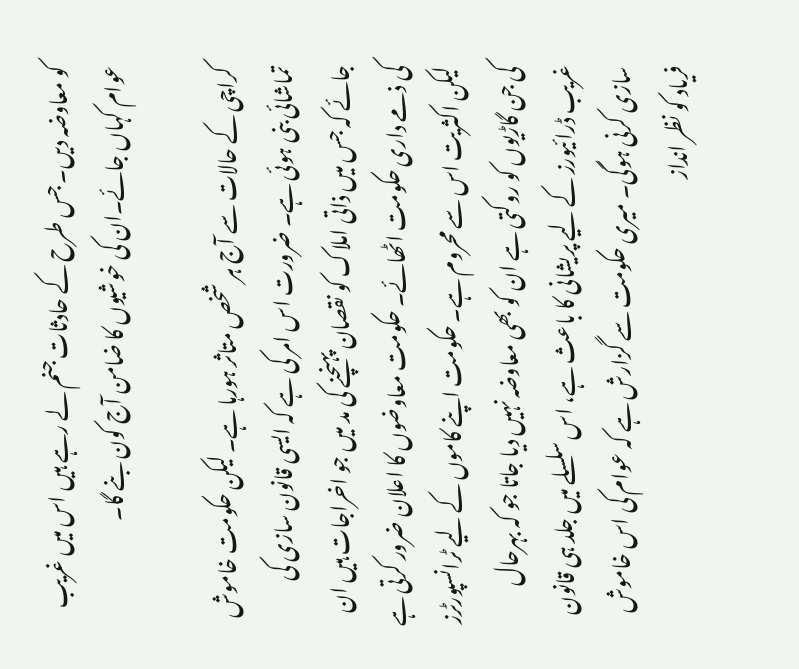کو معاوضہ دیں۔ جس طرح کے حادثات جنم لے رہے ہیں اس میں غریب عوام کہاں جائے۔ان کی خوشیوں کا ضامن آج کون بنے گا۔

کراچی کے حالات سے آج ہر شخص متاثر ہورہا ہے۔ لیکن حکومت خاموش تماشائی بنی ہوئی ہے۔ ضرورت اس امر کی ہے کہ ایسی قانون سازی کی جائے کہ جس میں ذاتی املاک کو نقصان پہنچنے کی مد میں جو اخراجات ہیں ان کی ذمے داری حکومت اٹھائے۔ حکومت معاوضوں کا اعلان ضرور کرتی ہے لیکن اکثریت اس سے محروم ہے۔ حکومت اپنے کاموں کے لیے ٹرانسپورٹرز کی جن گاڑیوں کو روکتی ہے ان کو بھی معاوضہ نہیں دیا جاتا جو کہ بہرحال غریب ڈرائیورز کے لیے پریشانی کا باعث ہے، اس سلسلے میں جلد ہی قانون سازی کرنی ہوگی۔ میری حکومت سے گزارش ہے کہ عوام کی اس خاموش فریاد کو نظر انداز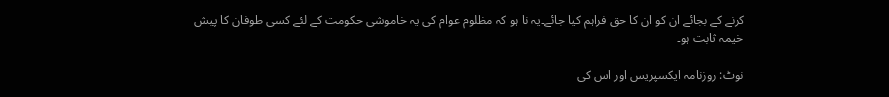کرنے کے بجائے ان کو ان کا حق فراہم کیا جائے۔یہ نا ہو کہ مظلوم عوام کی یہ خاموشی حکومت کے لئے کسی طوفان کا پیش خیمہ ثابت ہو۔

نوٹ: روزنامہ ایکسپریس اور اس کی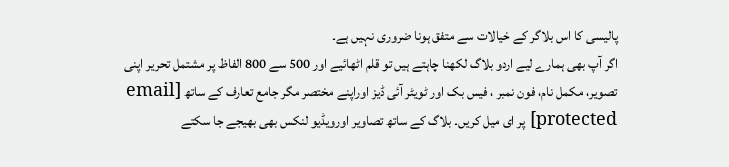پالیسی کا اس بلاگر کے خیالات سے متفق ہونا ضروری نہیں ہے۔
اگر آپ بھی ہمارے لیے اردو بلاگ لکھنا چاہتے ہیں تو قلم اٹھائیے اور 500 سے 800 الفاظ پر مشتمل تحریر اپنی تصویر، مکمل نام، فون نمبر ، فیس بک اور ٹویٹر آئی ڈیز اوراپنے مختصر مگر جامع تعارف کے ساتھ [email protected] پر ای میل کریں۔ بلاگ کے ساتھ تصاویر اورویڈیو لنکس بھی بھیجے جا سکتے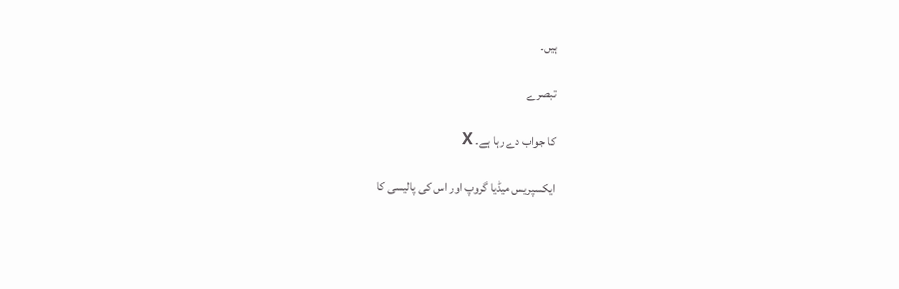ہیں۔

تبصرے

کا جواب دے رہا ہے۔ X

ایکسپریس میڈیا گروپ اور اس کی پالیسی کا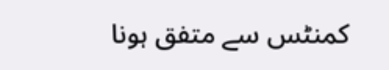کمنٹس سے متفق ہونا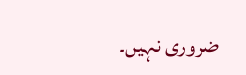ضروری نہیں۔